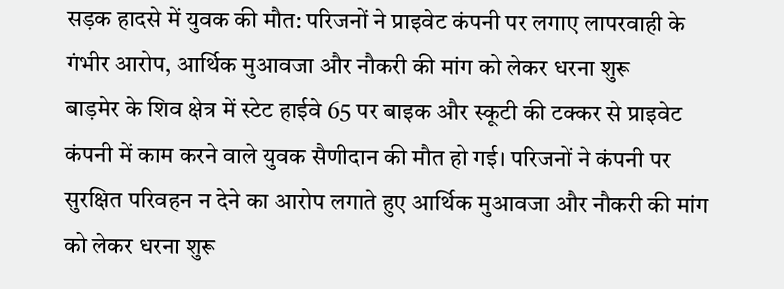सड़क हादसे में युवक की मौत: परिजनों ने प्राइवेट कंपनी पर लगाए लापरवाही के गंभीर आरोप, आर्थिक मुआवजा और नौकरी की मांग को लेकर धरना शुरू
बाड़मेर के शिव क्षेत्र में स्टेट हाईवे 65 पर बाइक और स्कूटी की टक्कर से प्राइवेट कंपनी में काम करने वाले युवक सैणीदान की मौत हो गई। परिजनों ने कंपनी पर सुरक्षित परिवहन न देने का आरोप लगाते हुए आर्थिक मुआवजा और नौकरी की मांग को लेकर धरना शुरू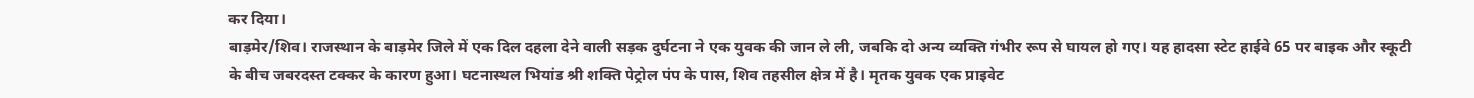कर दिया।
बाड़मेर/शिव। राजस्थान के बाड़मेर जिले में एक दिल दहला देने वाली सड़क दुर्घटना ने एक युवक की जान ले ली, जबकि दो अन्य व्यक्ति गंभीर रूप से घायल हो गए। यह हादसा स्टेट हाईवे 65 पर बाइक और स्कूटी के बीच जबरदस्त टक्कर के कारण हुआ। घटनास्थल भियांड श्री शक्ति पेट्रोल पंप के पास, शिव तहसील क्षेत्र में है। मृतक युवक एक प्राइवेट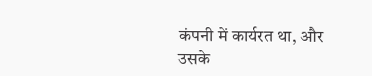कंपनी में कार्यरत था, और उसके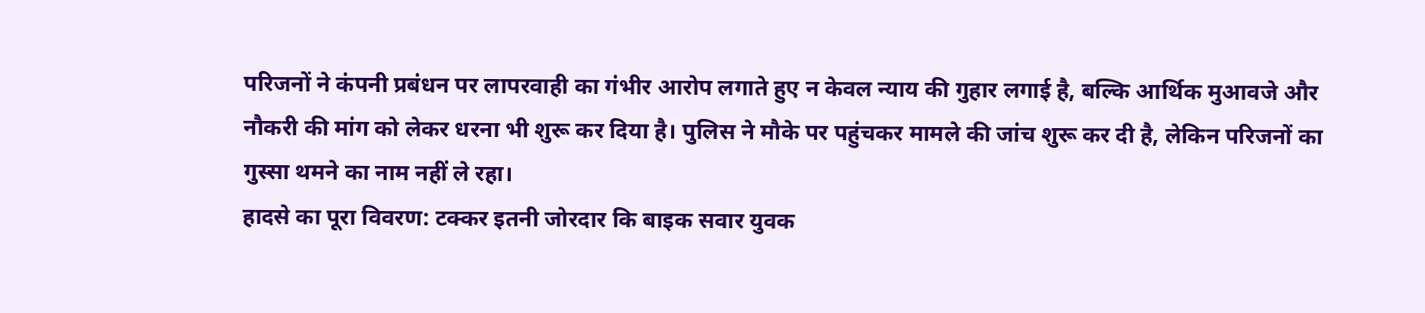परिजनों ने कंपनी प्रबंधन पर लापरवाही का गंभीर आरोप लगाते हुए न केवल न्याय की गुहार लगाई है, बल्कि आर्थिक मुआवजे और नौकरी की मांग को लेकर धरना भी शुरू कर दिया है। पुलिस ने मौके पर पहुंचकर मामले की जांच शुरू कर दी है, लेकिन परिजनों का गुस्सा थमने का नाम नहीं ले रहा।
हादसे का पूरा विवरण: टक्कर इतनी जोरदार कि बाइक सवार युवक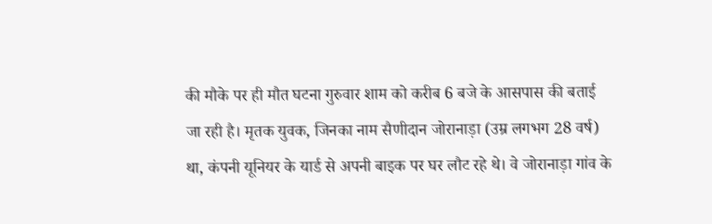की मौके पर ही मौत घटना गुरुवार शाम को करीब 6 बजे के आसपास की बताई जा रही है। मृतक युवक, जिनका नाम सैणीदान जोरानाड़ा (उम्र लगभग 28 वर्ष) था, कंपनी यूनियर के यार्ड से अपनी बाइक पर घर लौट रहे थे। वे जोरानाड़ा गांव के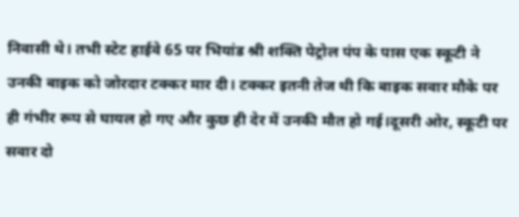निवासी थे। तभी स्टेट हाईवे 65 पर भियांड श्री शक्ति पेट्रोल पंप के पास एक स्कूटी ने उनकी बाइक को जोरदार टक्कर मार दी। टक्कर इतनी तेज थी कि बाइक सवार मौके पर ही गंभीर रूप से घायल हो गए और कुछ ही देर में उनकी मौत हो गई।दूसरी ओर, स्कूटी पर सवार दो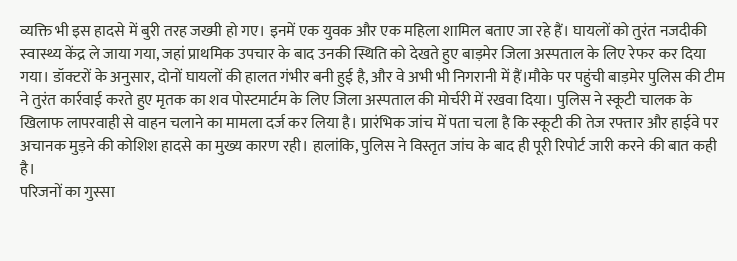व्यक्ति भी इस हादसे में बुरी तरह जख्मी हो गए। इनमें एक युवक और एक महिला शामिल बताए जा रहे हैं। घायलों को तुरंत नजदीकी स्वास्थ्य केंद्र ले जाया गया, जहां प्राथमिक उपचार के बाद उनकी स्थिति को देखते हुए बाड़मेर जिला अस्पताल के लिए रेफर कर दिया गया। डॉक्टरों के अनुसार, दोनों घायलों की हालत गंभीर बनी हुई है, और वे अभी भी निगरानी में हैं।मौके पर पहुंची बाड़मेर पुलिस की टीम ने तुरंत कार्रवाई करते हुए मृतक का शव पोस्टमार्टम के लिए जिला अस्पताल की मोर्चरी में रखवा दिया। पुलिस ने स्कूटी चालक के खिलाफ लापरवाही से वाहन चलाने का मामला दर्ज कर लिया है। प्रारंभिक जांच में पता चला है कि स्कूटी की तेज रफ्तार और हाईवे पर अचानक मुड़ने की कोशिश हादसे का मुख्य कारण रही। हालांकि, पुलिस ने विस्तृत जांच के बाद ही पूरी रिपोर्ट जारी करने की बात कही है।
परिजनों का गुस्सा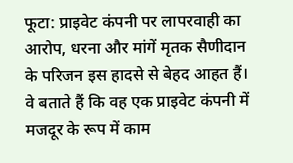फूटा: प्राइवेट कंपनी पर लापरवाही का आरोप, धरना और मांगें मृतक सैणीदान के परिजन इस हादसे से बेहद आहत हैं। वे बताते हैं कि वह एक प्राइवेट कंपनी में मजदूर के रूप में काम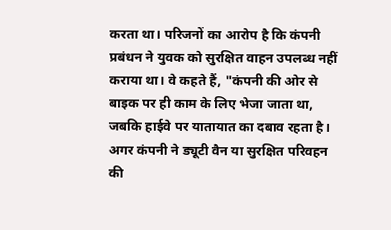करता था। परिजनों का आरोप है कि कंपनी प्रबंधन ने युवक को सुरक्षित वाहन उपलब्ध नहीं कराया था। वे कहते हैं, "कंपनी की ओर से बाइक पर ही काम के लिए भेजा जाता था, जबकि हाईवे पर यातायात का दबाव रहता है। अगर कंपनी ने ड्यूटी वैन या सुरक्षित परिवहन की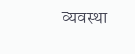व्यवस्था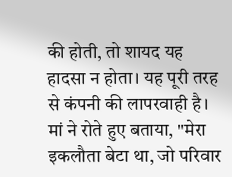की होती, तो शायद यह हादसा न होता। यह पूरी तरह से कंपनी की लापरवाही है। मां ने रोते हुए बताया, "मेरा इकलौता बेटा था, जो परिवार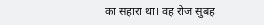का सहारा था। वह रोज सुबह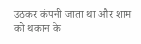उठकर कंपनी जाता था और शाम को थकान के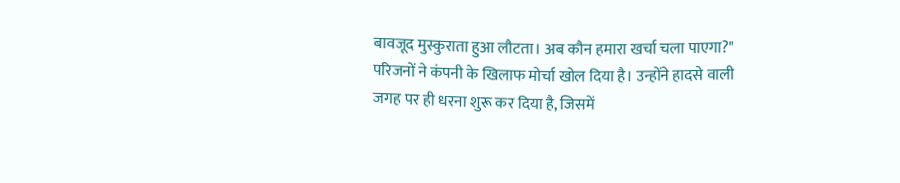बावजूद मुस्कुराता हुआ लौटता। अब कौन हमारा खर्चा चला पाएगा?" परिजनों ने कंपनी के खिलाफ मोर्चा खोल दिया है। उन्होंने हादसे वाली जगह पर ही धरना शुरू कर दिया है, जिसमें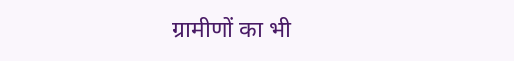ग्रामीणों का भी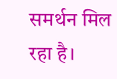समर्थन मिल रहा है।